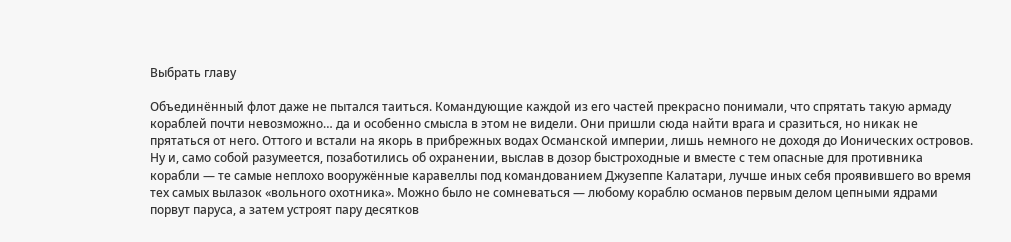Выбрать главу

Объединённый флот даже не пытался таиться. Командующие каждой из его частей прекрасно понимали, что спрятать такую армаду кораблей почти невозможно… да и особенно смысла в этом не видели. Они пришли сюда найти врага и сразиться, но никак не прятаться от него. Оттого и встали на якорь в прибрежных водах Османской империи, лишь немного не доходя до Ионических островов. Ну и, само собой разумеется, позаботились об охранении, выслав в дозор быстроходные и вместе с тем опасные для противника корабли — те самые неплохо вооружённые каравеллы под командованием Джузеппе Калатари, лучше иных себя проявившего во время тех самых вылазок «вольного охотника». Можно было не сомневаться — любому кораблю османов первым делом цепными ядрами порвут паруса, а затем устроят пару десятков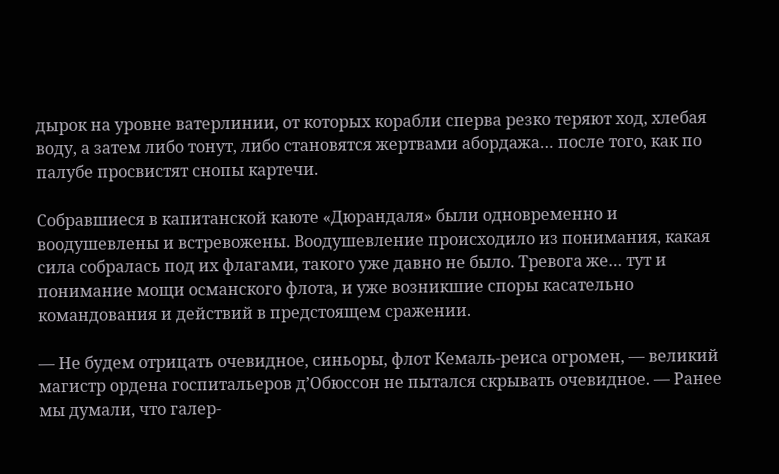дырок на уровне ватерлинии, от которых корабли сперва резко теряют ход, хлебая воду, а затем либо тонут, либо становятся жертвами абордажа… после того, как по палубе просвистят снопы картечи.

Собравшиеся в капитанской каюте «Дюрандаля» были одновременно и воодушевлены и встревожены. Воодушевление происходило из понимания, какая сила собралась под их флагами, такого уже давно не было. Тревога же… тут и понимание мощи османского флота, и уже возникшие споры касательно командования и действий в предстоящем сражении.

— Не будем отрицать очевидное, синьоры, флот Кемаль-реиса огромен, — великий магистр ордена госпитальеров д’Обюссон не пытался скрывать очевидное. — Ранее мы думали, что галер-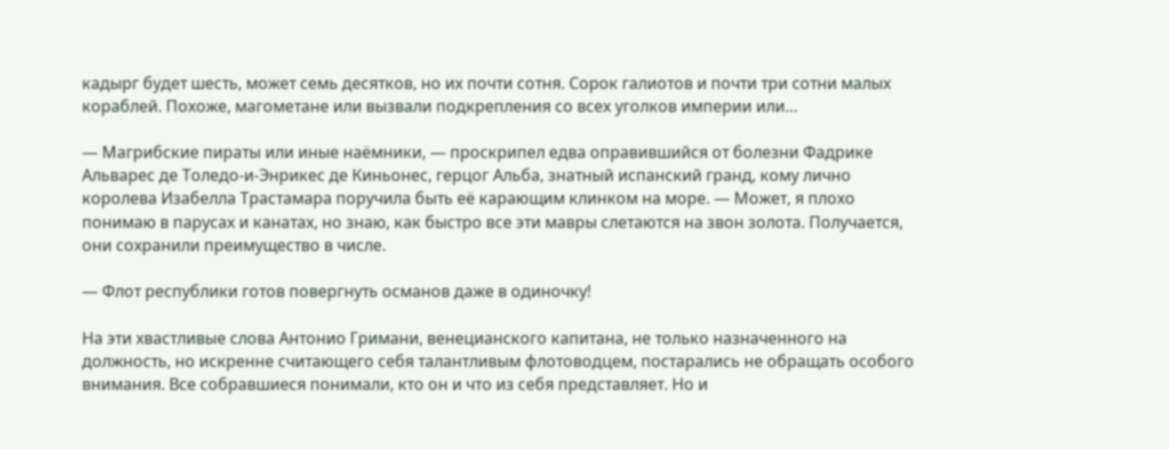кадырг будет шесть, может семь десятков, но их почти сотня. Сорок галиотов и почти три сотни малых кораблей. Похоже, магометане или вызвали подкрепления со всех уголков империи или…

— Магрибские пираты или иные наёмники, — проскрипел едва оправившийся от болезни Фадрике Альварес де Толедо-и-Энрикес де Киньонес, герцог Альба, знатный испанский гранд, кому лично королева Изабелла Трастамара поручила быть её карающим клинком на море. — Может, я плохо понимаю в парусах и канатах, но знаю, как быстро все эти мавры слетаются на звон золота. Получается, они сохранили преимущество в числе.

— Флот республики готов повергнуть османов даже в одиночку!

На эти хвастливые слова Антонио Гримани, венецианского капитана, не только назначенного на должность, но искренне считающего себя талантливым флотоводцем, постарались не обращать особого внимания. Все собравшиеся понимали, кто он и что из себя представляет. Но и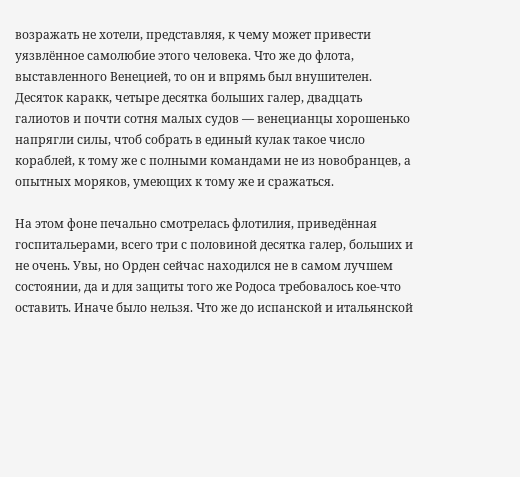возражать не хотели, представляя, к чему может привести уязвлённое самолюбие этого человека. Что же до флота, выставленного Венецией, то он и впрямь был внушителен. Десяток каракк, четыре десятка больших галер, двадцать галиотов и почти сотня малых судов — венецианцы хорошенько напрягли силы, чтоб собрать в единый кулак такое число кораблей, к тому же с полными командами не из новобранцев, а опытных моряков, умеющих к тому же и сражаться.

На этом фоне печально смотрелась флотилия, приведённая госпитальерами, всего три с половиной десятка галер, больших и не очень. Увы, но Орден сейчас находился не в самом лучшем состоянии, да и для защиты того же Родоса требовалось кое-что оставить. Иначе было нельзя. Что же до испанской и итальянской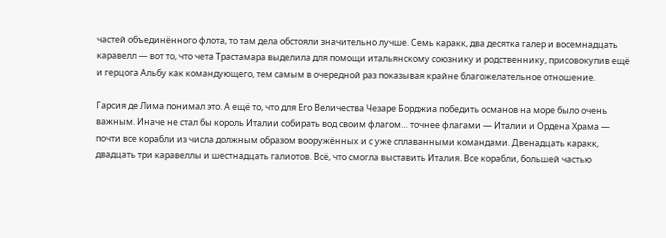частей объединённого флота, то там дела обстояли значительно лучше. Семь каракк, два десятка галер и восемнадцать каравелл — вот то, что чета Трастамара выделила для помощи итальянскому союзнику и родственнику, присовокупив ещё и герцога Альбу как командующего, тем самым в очередной раз показывая крайне благожелательное отношение.

Гарсия де Лима понимал это. А ещё то, что для Его Величества Чезаре Борджиа победить османов на море было очень важным. Иначе не стал бы король Италии собирать вод своим флагом… точнее флагами — Италии и Ордена Храма — почти все корабли из числа должным образом вооружённых и с уже сплаванными командами. Двенадцать каракк, двадцать три каравеллы и шестнадцать галиотов. Всё, что смогла выставить Италия. Все корабли, большей частью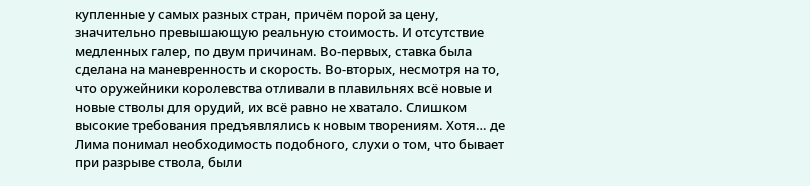купленные у самых разных стран, причём порой за цену, значительно превышающую реальную стоимость. И отсутствие медленных галер, по двум причинам. Во-первых, ставка была сделана на маневренность и скорость. Во-вторых, несмотря на то, что оружейники королевства отливали в плавильнях всё новые и новые стволы для орудий, их всё равно не хватало. Слишком высокие требования предъявлялись к новым творениям. Хотя… де Лима понимал необходимость подобного, слухи о том, что бывает при разрыве ствола, были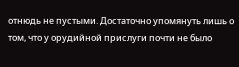отнюдь не пустыми. Достаточно упомянуть лишь о том, что у орудийной прислуги почти не было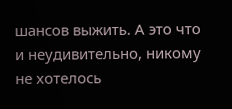шансов выжить. А это что и неудивительно, никому не хотелось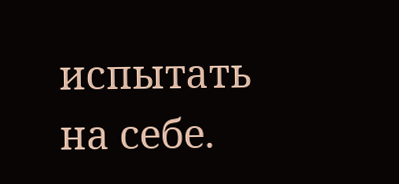испытать на себе.